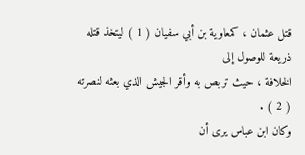قتل عثمان ، كمعاوية بن أبي سفيان ( 1 ) ليتخذ قتله ذريعة للوصول إلى
الخلافة ، حيث تربص به وأقر الجيش الذي بعثه لنصرته ( 2 ) .
وكان ابن عباس يرى أن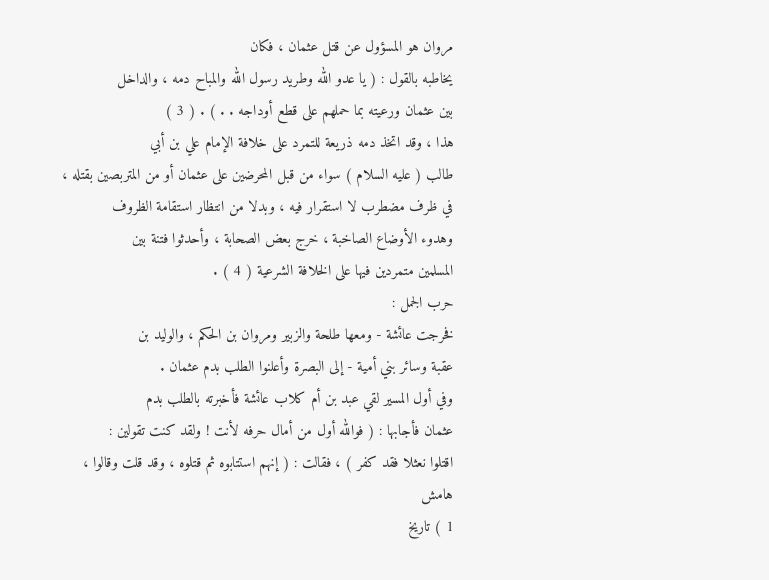مروان هو المسؤول عن قتل عثمان ، فكان
يخاطبه بالقول : ( يا عدو الله وطريد رسول الله والمباح دمه ، والداخل
بين عثمان ورعيته بما حملهم على قطع أوداجه . . ) . ( 3 )
هذا ، وقد اتخذ دمه ذريعة للتمرد على خلافة الإمام علي بن أبي
طالب ( عليه السلام ) سواء من قبل المحرضين على عثمان أو من المتربصين بقتله ،
في ظرف مضطرب لا استقرار فيه ، وبدلا من انتظار استقامة الظروف
وهدوء الأوضاع الصاخبة ، خرج بعض الصحابة ، وأحدثوا فتنة بين
المسلمين متمردين فيها على الخلافة الشرعية ( 4 ) .
حرب الجمل :
فخرجت عائشة - ومعها طلحة والزبير ومروان بن الحكم ، والوليد بن
عقبة وسائر بني أمية - إلى البصرة وأعلنوا الطلب بدم عثمان .
وفي أول المسير لقي عبد بن أم كلاب عائشة فأخبرته بالطلب بدم
عثمان فأجابها : ( فوالله أول من أمال حرفه لأنت ! ولقد كنت تقولين :
اقتلوا نعثلا فقد كفر ) ، فقالت : ( إنهم استتابوه ثم قتلوه ، وقد قلت وقالوا ،
هامش
1 ) تاريخ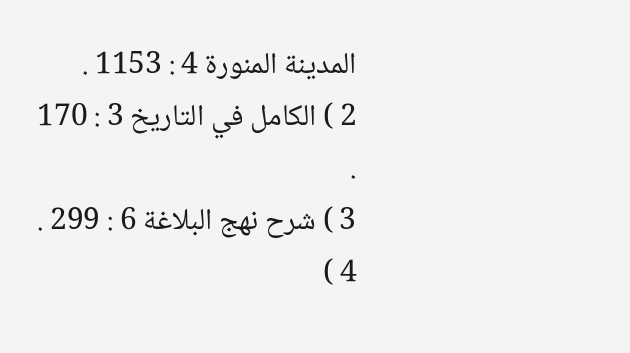المدينة المنورة 4 : 1153 .
2 ) الكامل في التاريخ 3 : 170 .
3 ) شرح نهج البلاغة 6 : 299 .
4 )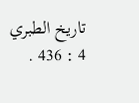تاريخ الطبري 4 : 436 .